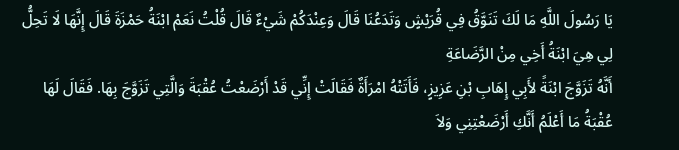يَا رَسُولَ اللَّهِ مَا لَكَ تَنَوَّقُ فِي قُرَيْشٍ وَتَدَعُنَا قَالَ وَعِنْدَكُمْ شَيْءٌ قَالَ قُلْتُ نَعَمْ ابْنَةُ حَمْزَةَ قَالَ إِنَّهَا لَا تَحِلُّ لِي هِيَ ابْنَةُ أَخِي مِنْ الرَّضَاعَةِ
أَنَّهُ تَزَوَّجَ ابْنَةً لأَبِي إِهَابِ بْنِ عَزِيزٍ، فَأَتَتْهُ امْرَأَةٌ فَقَالَتْ إِنِّي قَدْ أَرْضَعْتُ عُقْبَةَ وَالَّتِي تَزَوَّجَ بِهَا. فَقَالَ لَهَا عُقْبَةُ مَا أَعْلَمُ أَنَّكِ أَرْضَعْتِنِي وَلاَ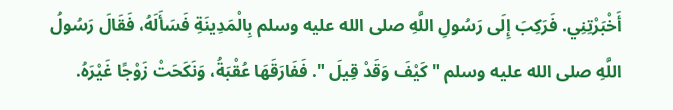أَخْبَرْتِنِي. فَرَكِبَ إِلَى رَسُولِ اللَّهِ صلى الله عليه وسلم بِالْمَدِينَةِ فَسَأَلَهُ، فَقَالَ رَسُولُ اللَّهِ صلى الله عليه وسلم " كَيْفَ وَقَدْ قِيلَ ". فَفَارَقَهَا عُقْبَةُ، وَنَكَحَتْ زَوْجًا غَيْرَهُ.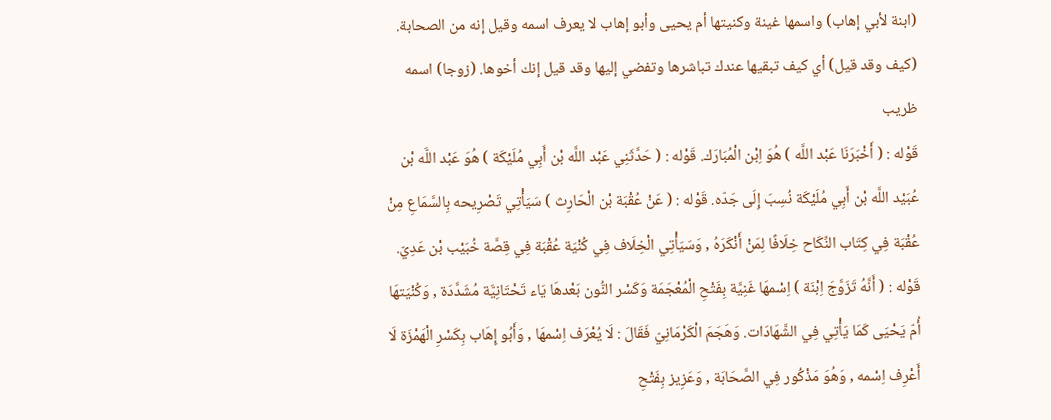(ابنة لأبي إهاب) واسمها غينة وكنيتها أم يحيى وأبو إهاب لا يعرف اسمه وقيل إنه من الصحابة. (كيف وقد قيل) أي كيف تبقيها عندك تباشرها وتفضي إليها وقد قيل إنك أخوها. (زوجا) اسمه ظريب
قَوْله : ( أَخْبَرَنَا عَبْد اللَّه ) هُوَ اِبْن الْمُبَارَك. قَوْله : ( حَدَّثَنِي عَبْد اللَّه بْن أَبِي مُلَيْكَة ) هُوَ عَبْد اللَّه بْن عُبَيْد اللَّه بْن أَبِي مُلَيْكَة نُسِبَ إِلَى جَدّه. قَوْله : ( عَنْ عُقْبَة بْن الْحَارِث ) سَيَأْتِي تَصْرِيحه بِالسَّمَاعِ مِنْ عُقْبَة فِي كِتَاب النِّكَاح خِلَافًا لِمَنْ أَنْكَرَهُ , وَسَيَأْتِي الْخِلَاف فِي كُنْيَة عُقْبَة فِي قِصَّة خُبَيْب بْن عَدِيّ. قَوْله : ( أَنَّهُ تَزَوَّجَ اِبْنَة ) اِسْمهَا غَنِيَّة بِفَتْحِ الْمُعْجَمَة وَكَسْر النُّون بَعْدهَا يَاء تَحْتَانِيَّة مُشَدَّدَة , وَكُنْيَتهَا أُمّ يَحْيَى كَمَا يَأْتِي فِي الشَّهَادَات. وَهَجَمَ الْكَرْمَانِيّ فَقَالَ : لَا يُعْرَف اِسْمهَا , وَأَبُو إِهَاب بِكَسْرِ الْهَمْزَة لَا أَعْرِف اِسْمه , وَهُوَ مَذْكُور فِي الصَّحَابَة , وَعَزِيز بِفَتْحِ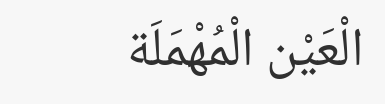الْعَيْن الْمُهْمَلَة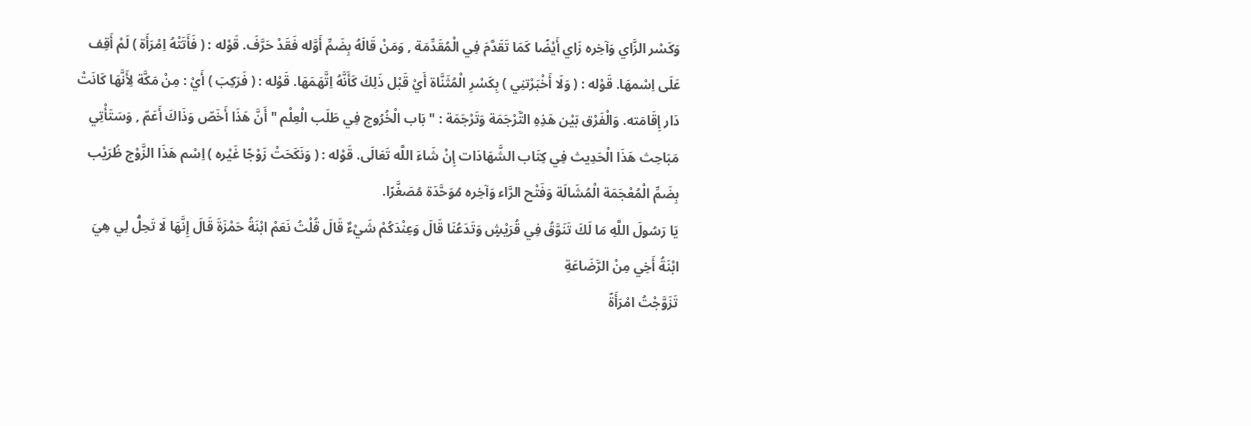وَكَسْر الزَّاي وَآخِره زَاي أَيْضًا كَمَا تَقَدَّمَ فِي الْمُقَدِّمَة , وَمَنْ قَالَهُ بِضَمِّ أَوَّله فَقَدْ حَرَّفَ. قَوْله : ( فَأَتَتْهُ اِمْرَأَة ) لَمْ أَقِف عَلَى اِسْمهَا. قَوْله : ( وَلَا أَخْبَرْتنِي ) بِكَسْرِ الْمُثَنَّاة أَيْ قَبْل ذَلِكَ كَأَنَّهُ اِتَّهَمَهَا. قَوْله : ( فَرَكِبَ ) أَيْ : مِنْ مَكَّة لِأَنَّهَا كَانَتْ دَار إِقَامَته. وَالْفَرْق بَيْن هَذِهِ التَّرْجَمَة وَتَرْجَمَة : " بَاب الْخُرُوج فِي طَلَب الْعِلْم " أَنَّ هَذَا أَخَصّ وَذَاكَ أَعَمّ , وَسَتَأْتِي مَبَاحِث هَذَا الْحَدِيث فِي كِتَاب الشَّهَادَات إِنْ شَاءَ اللَّه تَعَالَى. قَوْله : ( وَنَكَحَتْ زَوْجًا غَيْره ) اِسْم هَذَا الزَّوْج ظُرَيْب بِضَمِّ الْمُعْجَمَة الْمُشَالَة وَفَتْح الرَّاء وَآخِره مُوَحَّدَة مُصَغَّرًا.
يَا رَسُولَ اللَّهِ مَا لَكَ تَنَوَّقُ فِي قُرَيْشٍ وَتَدَعُنَا قَالَ وَعِنْدَكُمْ شَيْءٌ قَالَ قُلْتُ نَعَمْ ابْنَةُ حَمْزَةَ قَالَ إِنَّهَا لَا تَحِلُّ لِي هِيَ ابْنَةُ أَخِي مِنْ الرَّضَاعَةِ
تَزَوَّجْتُ امْرَأَةً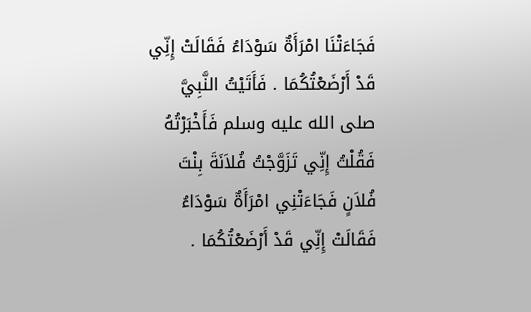فَجَاءَتْنَا امْرَأَةٌ سَوْدَاءُ فَقَالَتْ إِنِّي قَدْ أَرْضَعْتُكُمَا . فَأَتَيْتُ النَّبِيَّ صلى الله عليه وسلم فَأَخْبَرْتُهُ فَقُلْتُ إِنِّي تَزَوَّجْتُ فُلاَنَةَ بِنْتَ فُلاَنٍ فَجَاءَتْنِي امْرَأَةٌ سَوْدَاءُ فَقَالَتْ إِنِّي قَدْ أَرْضَعْتُكُمَا .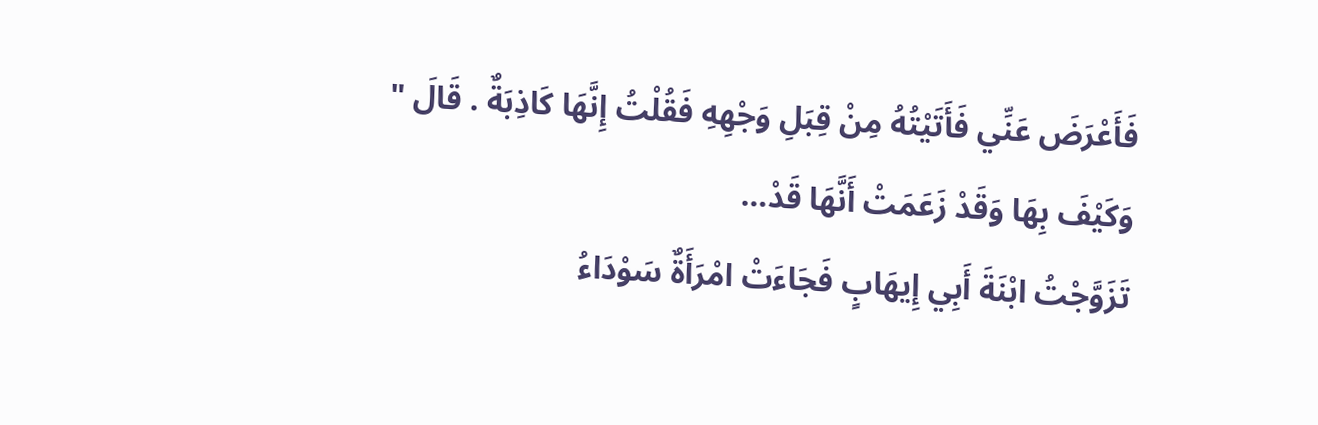فَأَعْرَضَ عَنِّي فَأَتَيْتُهُ مِنْ قِبَلِ وَجْهِهِ فَقُلْتُ إِنَّهَا كَاذِبَةٌ . قَالَ " وَكَيْفَ بِهَا وَقَدْ زَعَمَتْ أَنَّهَا قَدْ…
تَزَوَّجْتُ ابْنَةَ أَبِي إِيهَابٍ فَجَاءَتْ امْرَأَةٌ سَوْدَاءُ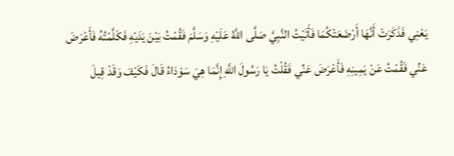يَعْنِي فَذَكَرَتْ أَنَّهَا أَرْضَعَتْكُمَا فَأَتَيْتُ النَّبِيَّ صَلَّى اللَّهُ عَلَيْهِ وَسَلَّمَ فَقُمْتُ بَيْنَ يَدَيْهِ فَكَلَّمْتُهُ فَأَعْرَضَ عَنِّي فَقُمْتُ عَنْ يَمِينِهِ فَأَعْرَضَ عَنِّي فَقُلْتُ يَا رَسُولَ اللَّهِ إِنَّمَا هِيَ سَوْدَاءُ قَالَ فَكَيْفَ وَقَدْ قِيلَ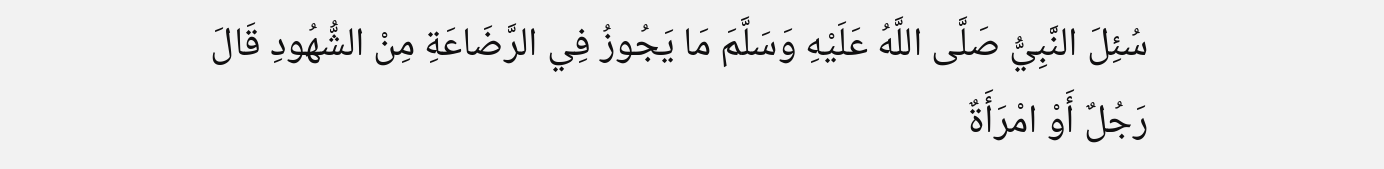سُئِلَ النَّبِيُّ صَلَّى اللَّهُ عَلَيْهِ وَسَلَّمَ مَا يَجُوزُ فِي الرَّضَاعَةِ مِنْ الشُّهُودِ قَالَ رَجُلٌ أَوْ امْرَأَةٌ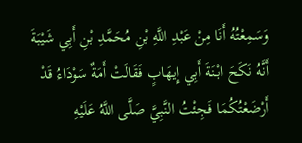وَسَمِعْتُهُ أَنَا مِنْ عَبْدِ اللَّهِ بْنِ مُحَمَّدِ بْنِ أَبِي شَيْبَةَ
أَنَّهُ نَكَحَ ابْنَةَ أَبِي إِيهَابٍ فَقَالَتْ أَمَةٌ سَوْدَاءُ قَدْ أَرْضَعْتُكُمَا فَجِئْتُ النَّبِيَّ صَلَّى اللَّهُ عَلَيْهِ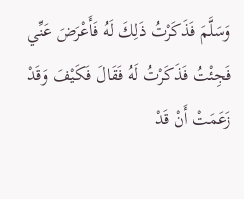وَسَلَّمَ فَذَكَرْتُ ذَلِكَ لَهُ فَأَعْرَضَ عَنِّي فَجِئْتُ فَذَكَرْتُ لَهُ فَقَالَ فَكَيْفَ وَقَدْ زَعَمَتْ أَنْ قَدْ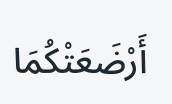أَرْضَعَتْكُمَا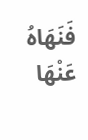فَنَهَاهُ عَنْهَا